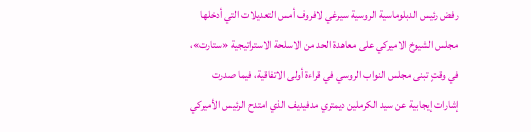رفض رئيس الدبلوماسية الروسية سيرغي لافروف أمس التعديلات التي أدخلها مجلس الشيوخ الاميركي على معاهدة الحد من الاسلحة الاستراتيجية «ستارت»، في وقتٍ تبنى مجلس النواب الروسي في قراءة أولى الاتفاقية، فيما صدرت إشارات إيجابية عن سيد الكرملين ديمتري مدفيديف الذي امتدح الرئيس الأميركي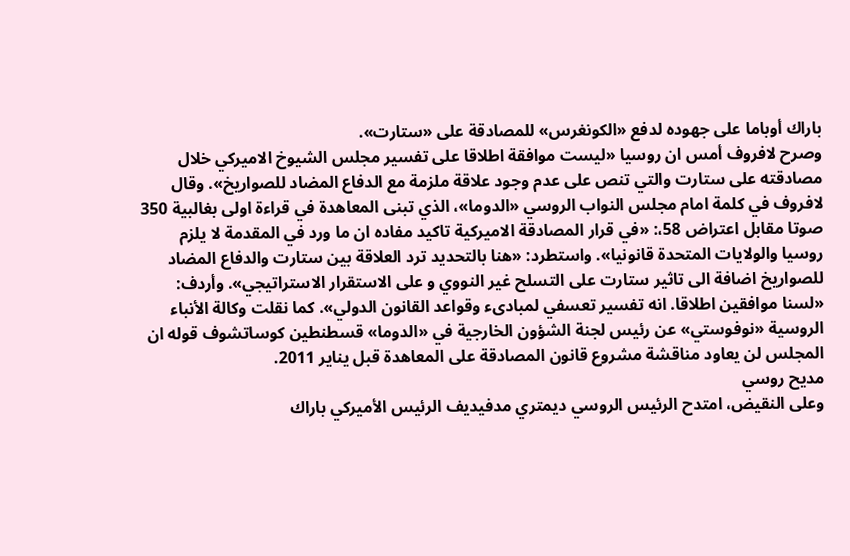باراك أوباما على جهوده لدفع «الكونغرس» للمصادقة على «ستارت».
وصرح لافروف أمس ان روسيا «ليست موافقة اطلاقا على تفسير مجلس الشيوخ الاميركي خلال مصادقته على ستارت والتي تنص على عدم وجود علاقة ملزمة مع الدفاع المضاد للصواريخ». وقال لافروف في كلمة امام مجلس النواب الروسي «الدوما»، الذي تبنى المعاهدة في قراءة اولى بغالبية 350 صوتا مقابل اعتراض 58،: «في قرار المصادقة الاميركية تاكيد مفاده ان ما ورد في المقدمة لا يلزم روسيا والولايات المتحدة قانونيا». واستطرد: «هنا بالتحديد ترد العلاقة بين ستارت والدفاع المضاد للصواريخ اضافة الى تاثير ستارت على التسلح غير النووي و على الاستقرار الاستراتيجي». وأردف: «لسنا موافقين اطلاقا. انه تفسير تعسفي لمبادىء وقواعد القانون الدولي». كما نقلت وكالة الأنباء الروسية «نوفوستي» عن رئيس لجنة الشؤون الخارجية في «الدوما» قسطنطين كوساتشوف قوله ان المجلس لن يعاود مناقشة مشروع قانون المصادقة على المعاهدة قبل يناير 2011.
مديح روسي
وعلى النقيض، امتدح الرئيس الروسي ديمتري مدفيديف الرئيس الأميركي باراك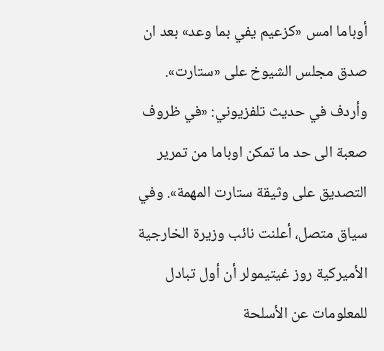أوباما امس «كزعيم يفي بما وعد» بعد ان صدق مجلس الشيوخ على «ستارت». وأردف في حديث تلفزيوني: «في ظروف صعبة الى حد ما تمكن اوباما من تمرير التصديق على وثيقة ستارت المهمة». وفي سياق متصل، أعلنت نائب وزيرة الخارجية الأميركية روز غيتيمولر أن أول تبادل للمعلومات عن الأسلحة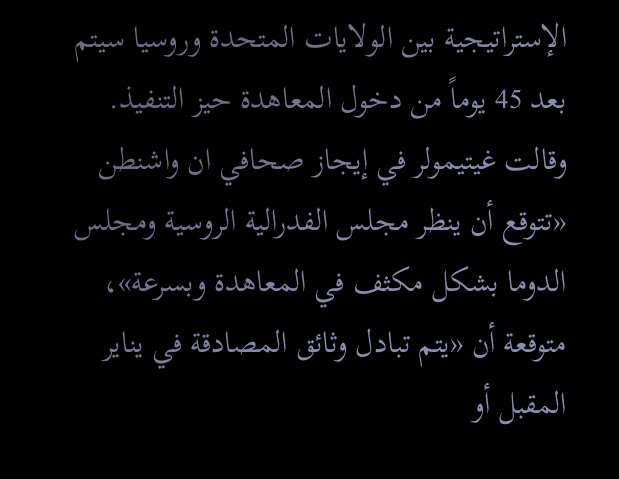الإستراتيجية بين الولايات المتحدة وروسيا سيتم بعد 45 يوماً من دخول المعاهدة حيز التنفيذ. وقالت غيتيمولر في إيجاز صحافي ان واشنطن «تتوقع أن ينظر مجلس الفدرالية الروسية ومجلس الدوما بشكل مكثف في المعاهدة وبسرعة»، متوقعة أن «يتم تبادل وثائق المصادقة في يناير المقبل أو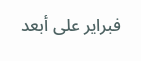فبراير على أبعد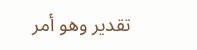تقدير وهو أمر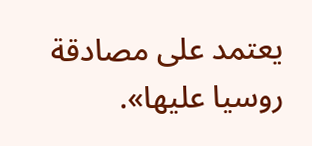يعتمد على مصادقة روسيا عليها».